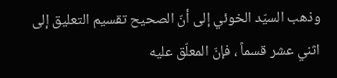وذهب السيّد الخوئي إلى أنّ الصحيح تقسيم التعليق إلى اثني عشر قسماً ، فإنّ المعلّق عليه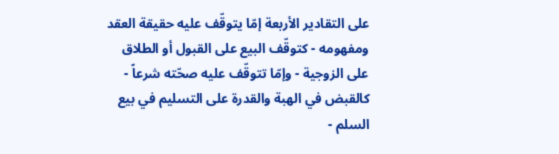على التقادير الأربعة إمّا يتوقّف عليه حقيقة العقد ومفهومه - كتوقّف البيع على القبول أو الطلاق على الزوجية - وإمّا تتوقّف عليه صحّته شرعاً - كالقبض في الهبة والقدرة على التسليم في بيع السلم -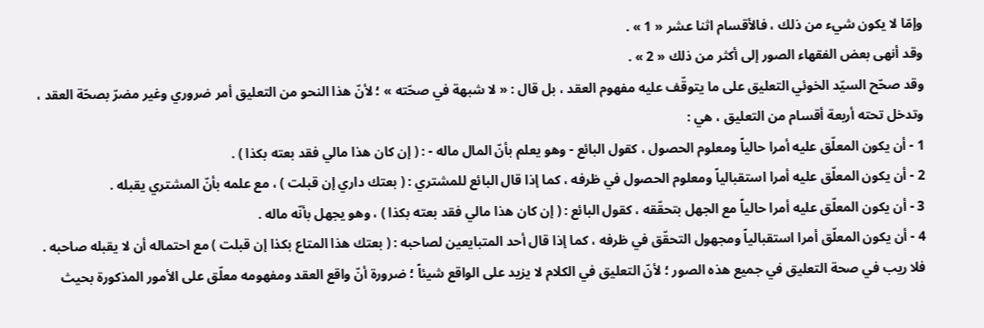وإمّا لا يكون شيء من ذلك ، فالأقسام اثنا عشر « 1 » .
وقد أنهى بعض الفقهاء الصور إلى أكثر من ذلك « 2 » .
وقد صحّح السيّد الخوئي التعليق على ما يتوقّف عليه مفهوم العقد ، بل قال : « لا شبهة في صحّته » ؛ لأنّ هذا النحو من التعليق أمر ضروري وغير مضرّ بصحّة العقد ، وتدخل تحته أربعة أقسام من التعليق ، هي :
1 - أن يكون المعلّق عليه أمرا حالياً ومعلوم الحصول ، كقول البائع - وهو يعلم بأنّ المال ماله - : ( إن كان هذا مالي فقد بعته بكذا ) .
2 - أن يكون المعلّق عليه أمرا استقبالياً ومعلوم الحصول في ظرفه ، كما إذا قال البائع للمشتري : ( بعتك داري إن قبلت ) ، مع علمه بأنّ المشتري يقبله .
3 - أن يكون المعلّق عليه أمرا حالياً مع الجهل بتحقّقه ، كقول البائع : ( إن كان هذا مالي فقد بعته بكذا ) ، وهو يجهل بأنّه ماله .
4 - أن يكون المعلّق أمرا استقبالياً ومجهول التحقّق في ظرفه ، كما إذا قال أحد المتبايعين لصاحبه : ( بعتك هذا المتاع بكذا إن قبلت ) مع احتماله أن لا يقبله صاحبه .
فلا ريب في صحة التعليق في جميع هذه الصور ؛ لأنّ التعليق في الكلام لا يزيد على الواقع شيئاً ؛ ضرورة أنّ واقع العقد ومفهومه معلّق على الأمور المذكورة بحيث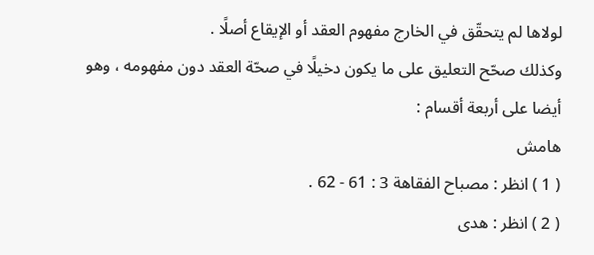لولاها لم يتحقّق في الخارج مفهوم العقد أو الإيقاع أصلًا .
وكذلك صحّح التعليق على ما يكون دخيلًا في صحّة العقد دون مفهومه ، وهو أيضا على أربعة أقسام :
هامش
( 1 ) انظر : مصباح الفقاهة 3 : 61 - 62 .
( 2 ) انظر : هدى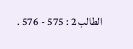الطالب 2 : 575 - 576 .